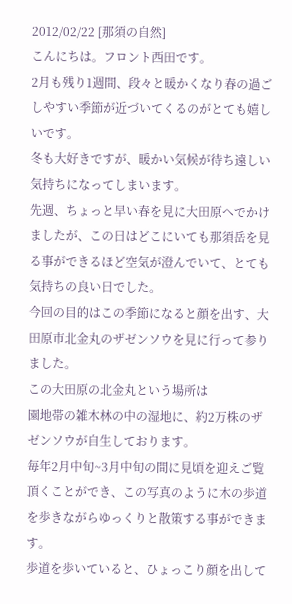2012/02/22 [那須の自然]
こんにちは。フロント西田です。
2月も残り1週間、段々と暖かくなり春の過ごしやすい季節が近づいてくるのがとても嬉しいです。
冬も大好きですが、暖かい気候が待ち遠しい気持ちになってしまいます。
先週、ちょっと早い春を見に大田原へでかけましたが、この日はどこにいても那須岳を見る事ができるほど空気が澄んでいて、とても気持ちの良い日でした。
今回の目的はこの季節になると顔を出す、大田原市北金丸のザゼンソウを見に行って参りました。
この大田原の北金丸という場所は
園地帯の雑木林の中の湿地に、約2万株のザゼンソウが自生しております。
毎年2月中旬~3月中旬の間に見頃を迎えご覧頂くことができ、この写真のように木の歩道を歩きながらゆっくりと散策する事ができます。
歩道を歩いていると、ひょっこり顔を出して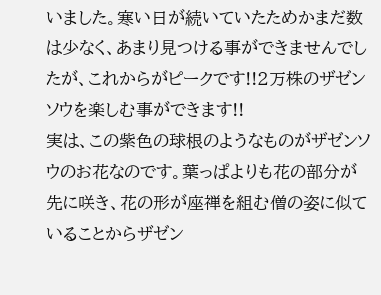いました。寒い日が続いていたためかまだ数は少なく、あまり見つける事ができませんでしたが、これからがピークです!!2万株のザゼンソウを楽しむ事ができます!!
実は、この紫色の球根のようなものがザゼンソウのお花なのです。葉っぱよりも花の部分が先に咲き、花の形が座禅を組む僧の姿に似ていることからザゼン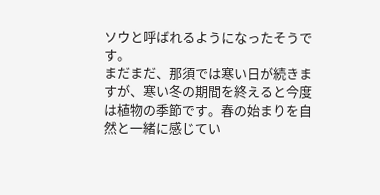ソウと呼ばれるようになったそうです。
まだまだ、那須では寒い日が続きますが、寒い冬の期間を終えると今度は植物の季節です。春の始まりを自然と一緒に感じてい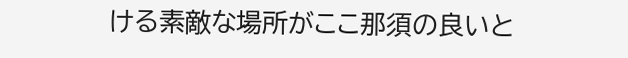ける素敵な場所がここ那須の良いと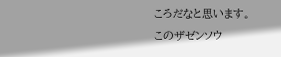ころだなと思います。
このザゼンソウ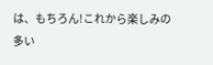は、もちろん!これから楽しみの多い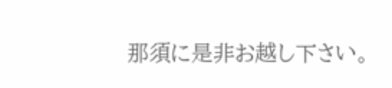那須に是非お越し下さい。